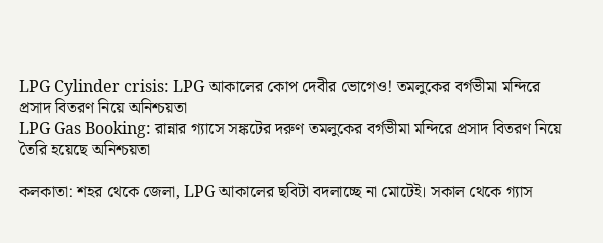LPG Cylinder crisis: LPG আকালের কোপ দেবীর ভোগেও! তমলুকের বর্গভীমা মন্দিরে প্রসাদ বিতরণ নিয়ে অনিশ্চয়তা
LPG Gas Booking: রান্নার গ্যাসে সঙ্কটের দরুণ তমলুকের বর্গভীমা মন্দিরে প্রসাদ বিতরণ নিয়ে তৈরি হয়েছে অনিশ্চয়তা

কলকাতা: শহর থেকে জেলা, LPG আকালের ছবিটা বদলাচ্ছে না মোটেই। সকাল থেকে গ্যাস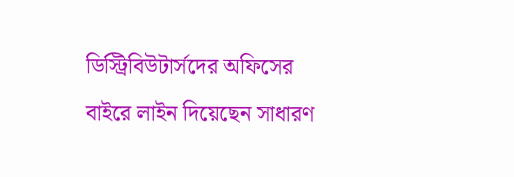ডিস্ট্রিবিউটার্সদের অফিসের বাইরে লাইন দিয়েছেন সাধারণ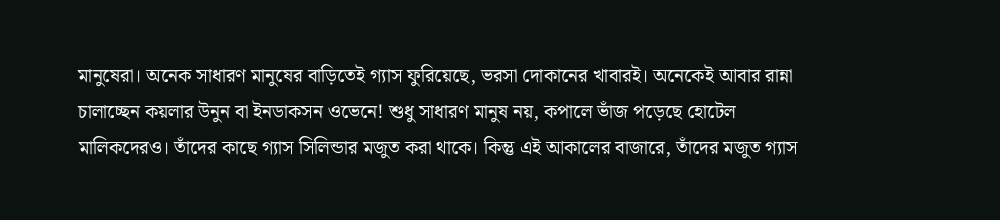মানুষেরা। অনেক সাধারণ মানুষের বাড়িতেই গ্যাস ফুরিয়েছে, ভরসা দোকানের খাবারই। অনেকেই আবার রান্না চালাচ্ছেন কয়লার উনুন বা ইনডাকসন ওভেনে! শুধু সাধারণ মানুষ নয়, কপালে ভাঁজ পড়েছে হোটেল মালিকদেরও। তাঁদের কাছে গ্যাস সিলিন্ডার মজুত করা থাকে। কিন্তু এই আকালের বাজারে, তাঁদের মজুত গ্যাস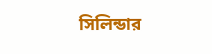সিলিন্ডার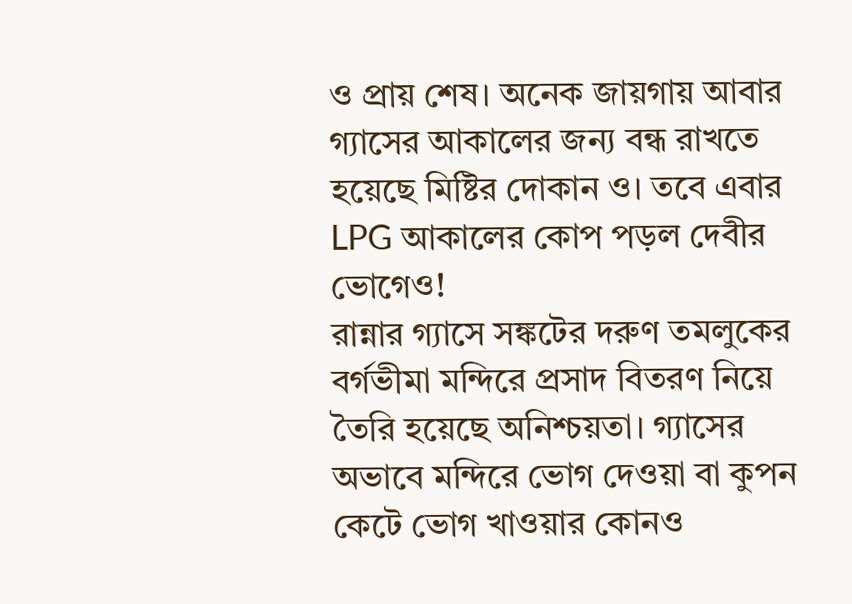ও প্রায় শেষ। অনেক জায়গায় আবার গ্যাসের আকালের জন্য বন্ধ রাখতে হয়েছে মিষ্টির দোকান ও। তবে এবার LPG আকালের কোপ পড়ল দেবীর ভোগেও!
রান্নার গ্যাসে সঙ্কটের দরুণ তমলুকের বর্গভীমা মন্দিরে প্রসাদ বিতরণ নিয়ে তৈরি হয়েছে অনিশ্চয়তা। গ্যাসের অভাবে মন্দিরে ভোগ দেওয়া বা কুপন কেটে ভোগ খাওয়ার কোনও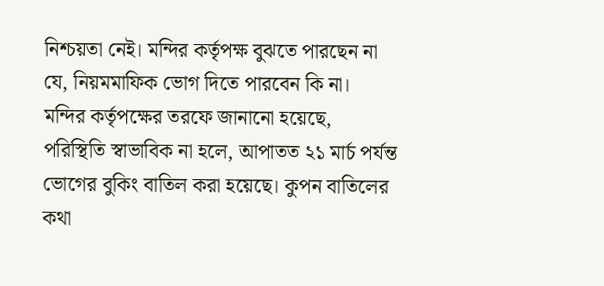নিশ্চয়তা নেই। মন্দির কর্তৃপক্ষ বুঝতে পারছেন না যে, নিয়মমাফিক ভোগ দিতে পারবেন কি না। মন্দির কর্তৃপক্ষের তরফে জানানো হয়েছে, পরিস্থিতি স্বাভাবিক না হলে, আপাতত ২১ মার্চ পর্যন্ত ভোগের বুকিং বাতিল করা হয়েছে। কুপন বাতিলের কথা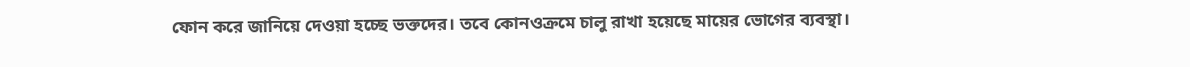ফোন করে জানিয়ে দেওয়া হচ্ছে ভক্তদের। তবে কোনওক্রমে চালু রাখা হয়েছে মায়ের ভোগের ব্যবস্থা।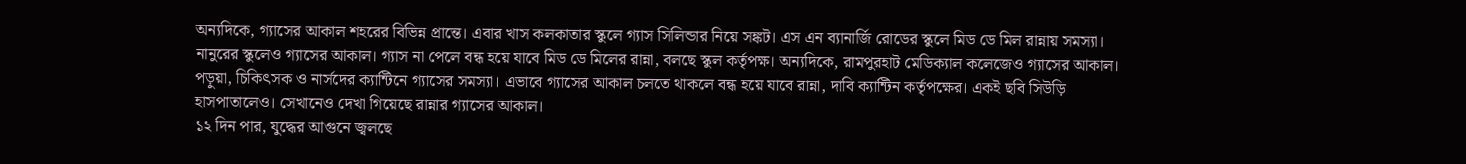অন্যদিকে, গ্যাসের আকাল শহরের বিভিন্ন প্রান্তে। এবার খাস কলকাতার স্কুলে গ্যাস সিলিন্ডার নিয়ে সঙ্কট। এস এন ব্যানার্জি রোডের স্কুলে মিড ডে মিল রান্নায় সমস্যা। নানুরের স্কুলেও গ্যাসের আকাল। গ্যাস না পেলে বন্ধ হয়ে যাবে মিড ডে মিলের রান্না, বলছে স্কুল কর্তৃপক্ষ। অন্যদিকে, রামপুরহাট মেডিক্যাল কলেজেও গ্যাসের আকাল। পড়ুয়া, চিকিৎসক ও নার্সদের ক্যান্টিনে গ্যাসের সমস্যা। এভাবে গ্যাসের আকাল চলতে থাকলে বন্ধ হয়ে যাবে রান্না, দাবি ক্যান্টিন কর্তৃপক্ষের। একই ছবি সিউড়ি হাসপাতালেও। সেখানেও দেখা গিয়েছে রান্নার গ্যাসের আকাল।
১২ দিন পার, যুদ্ধের আগুনে জ্বলছে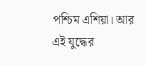পশ্চিম এশিয়া। আর এই যুদ্ধের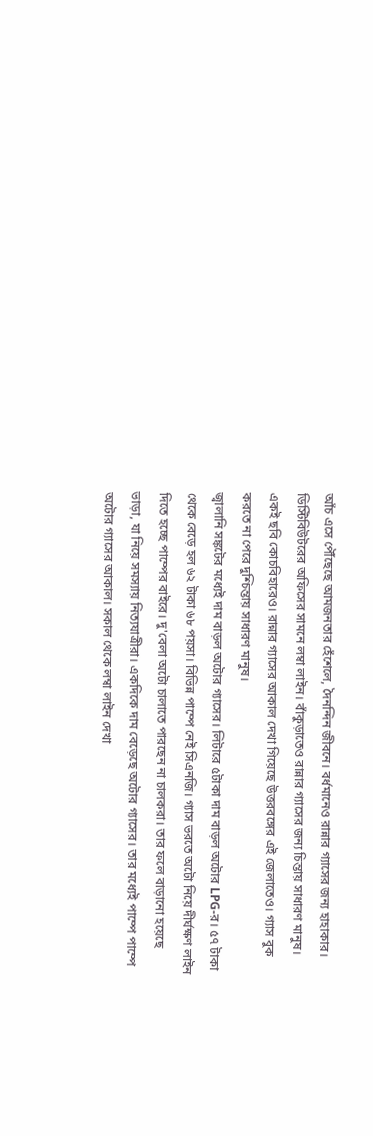আঁচ এসে পৌঁছেছে আমজনতার হেঁশেলে, দৈনন্দিন জীবনে। বর্ধমানেও রান্নার গ্যাসের জন্য হাহাকার। ডিস্টিবিউটরের অফিসের সামনে লম্বা লাইন। বাঁকুড়াতেও রান্নার গ্যাসের জন্য চিন্তায় সাধারণ মানুষ। একই ছবি কোচবিহারেও। রান্নার গ্যাসের আকাল দেখা গিয়েছে উত্তরবঙ্গের এই জেলাতেও। গ্যাস বুক করতে না পেরে দুশ্চিন্তায় সাধারণ মানুষ।
জ্বালানি সঙ্কটের মধ্যেই দাম বাড়ল অটোর গ্যাসের। লিটারে ৫টাকা দাম বাড়ল অটোর LPG-র। ৫৭ টাকা থেকে বেড়ে হল ৬২ টাকা ৬৮ পয়সা। বিভিন্ন পাম্পে নেই সিএনজি। গ্যাস ভরতে অটো নিয়ে দীর্ঘক্ষণ লাইন দিতে হচ্ছে পাম্পের বাইরে। দু'বেলা অটো চালাতে পারছেন না চালকরা। তার ফলে বাড়ানো হয়েছে ভাড়া, যা নিয়ে সমস্যায় নিত্যযাত্রীরা। একদিকে দাম বেড়েছে অটোর গ্যাসের। তার মধ্যেই পাম্পে পাম্পে অটোর গ্যাসের আকাল। সকাল থেকে লম্বা লাইন দেখা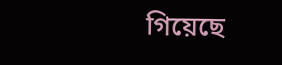গিয়েছে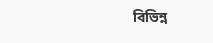বিভিন্ন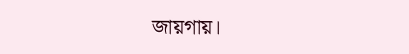জায়গায়।